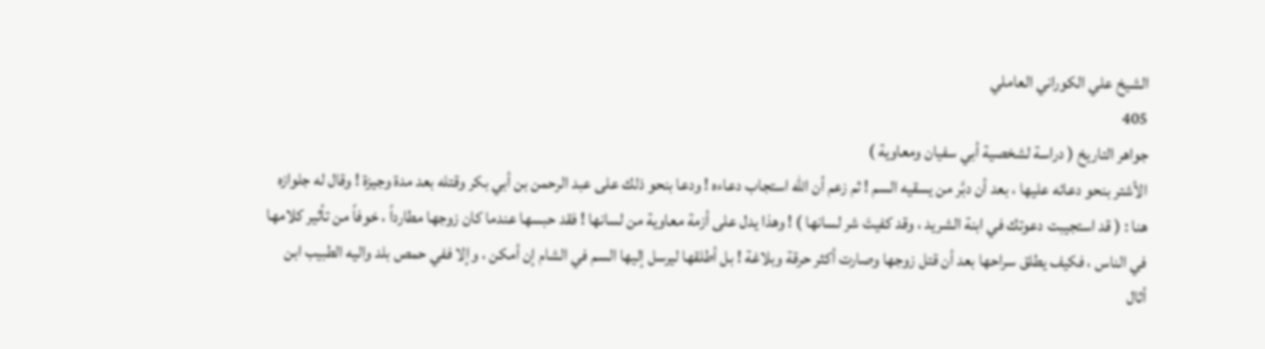الشيخ علي الكوراني العاملي
405
جواهر التاريخ ( دراسة لشخصية أبي سفيان ومعاوية )
الأشتر بنحو دعائه عليها ، بعد أن دبَّر من يسقيه السم ! ثم زعم أن الله استجاب دعاءه ! ودعا بنحو ذلك على عبد الرحمن بن أبي بكر وقتله بعد مدة وجيزة ! وقال له جلوازه هنا : ( قد استجيبت دعوتك في ابنة الشريد ، وقد كفيتَ شر لسانها ) ! وهذا يدل على أزمة معاوية من لسانها ! فقد حبسها عندما كان زوجها مطارداً ، خوفاً من تأثير كلامها في الناس ، فكيف يطلق سراحها بعد أن قتل زوجها وصارت أكثر حرقة وبلاغة ! بل أطلقها ليرسل إليها السم في الشام إن أمكن ، وإلا ففي حمص بلد واليه الطبيب ابن أثال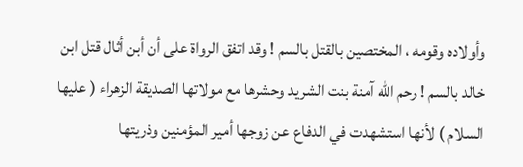وأولاده وقومه ، المختصين بالقتل بالسم ! وقد اتفق الرواة على أن أبن أثال قتل ابن خالد بالسم ! رحم الله آمنة بنت الشريد وحشرها مع مولاتها الصديقة الزهراء ( عليها السلام ) لأنها استشهدت في الدفاع عن زوجها أمير المؤمنين وذريتها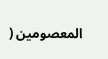المعصومين (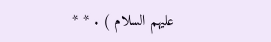عليهم السلام ) . * *